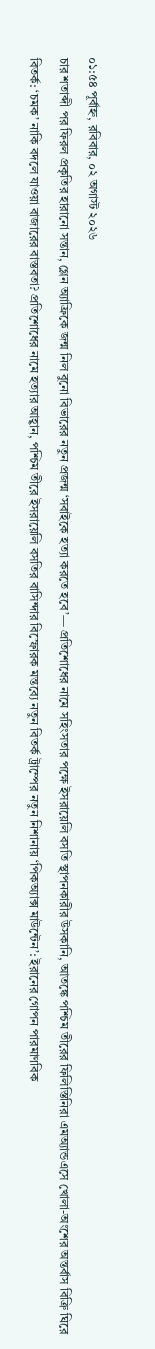০১:৫৪ পূর্বাহ্ন, রবিবার, ০২ অগাস্ট ২০২৬
চার শতাব্দী পর ফিরল প্রকৃতির হারানো সন্তান, গ্লেন অ্যাফ্রিকে জন্ম নিল বুনো বিভারের নতুন প্রজন্ম ‘সবাইকে হত্যা করতে হবে’— প্রতিশোধের নামে সহিংসতার পক্ষে ইসরায়েলি বসতি স্থাপনকারীর উসকানি, আতঙ্কে পশ্চিম তীরের ফিলিস্তিনিরা এমঅ্যান্ডএসে খোলা-অংশের অন্তর্বাস বিক্রি ঘিরে বিতর্ক: ‘চমক’ নাকি বদলে যাওয়া বাজারের বাস্তবতা? প্রতিশোধের নামে হত্যার আহ্বান, পশ্চিম তীরে ইসরায়েলি বসতির বাসিন্দার বিস্ফোরক মন্তব্যে নতুন বিতর্ক ট্রাম্পের নতুন নিশানায় ‘পিকঅ্যাক্স মাউন্টেন’: ইরানের গোপন পারমাণবিক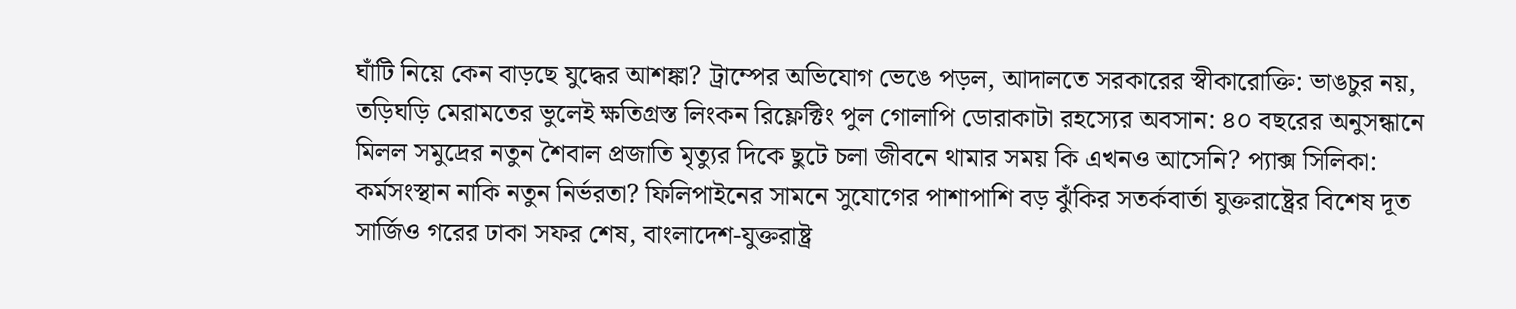ঘাঁটি নিয়ে কেন বাড়ছে যুদ্ধের আশঙ্কা? ট্রাম্পের অভিযোগ ভেঙে পড়ল, আদালতে সরকারের স্বীকারোক্তি: ভাঙচুর নয়, তড়িঘড়ি মেরামতের ভুলেই ক্ষতিগ্রস্ত লিংকন রিফ্লেক্টিং পুল গোলাপি ডোরাকাটা রহস্যের অবসান: ৪০ বছরের অনুসন্ধানে মিলল সমুদ্রের নতুন শৈবাল প্রজাতি মৃত্যুর দিকে ছুটে চলা জীবনে থামার সময় কি এখনও আসেনি? প্যাক্স সিলিকা: কর্মসংস্থান নাকি নতুন নির্ভরতা? ফিলিপাইনের সামনে সুযোগের পাশাপাশি বড় ঝুঁকির সতর্কবার্তা যুক্তরাষ্ট্রের বিশেষ দূত সার্জিও গরের ঢাকা সফর শেষ, বাংলাদেশ-যুক্তরাষ্ট্র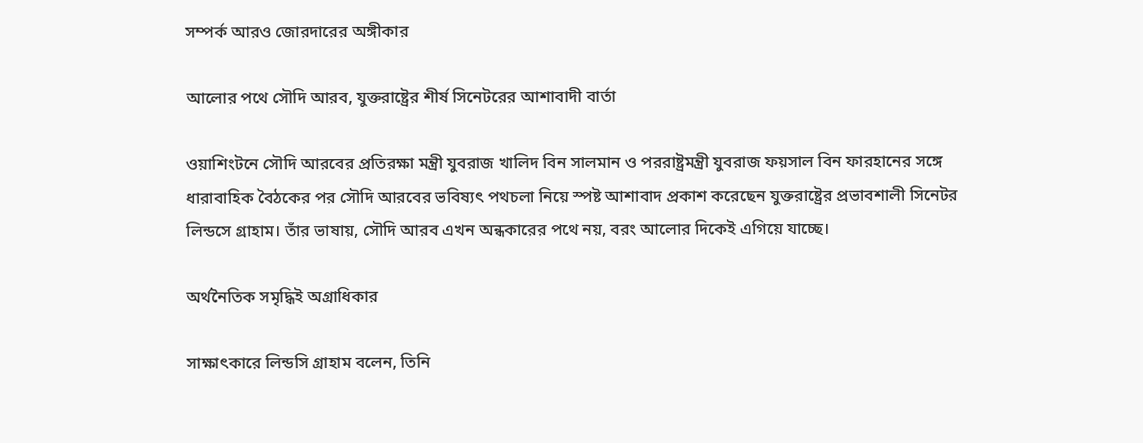সম্পর্ক আরও জোরদারের অঙ্গীকার

আলোর পথে সৌদি আরব, যুক্তরাষ্ট্রের শীর্ষ সিনেটরের আশাবাদী বার্তা

ওয়াশিংটনে সৌদি আরবের প্রতিরক্ষা মন্ত্রী যুবরাজ খালিদ বিন সালমান ও পররাষ্ট্রমন্ত্রী যুবরাজ ফয়সাল বিন ফারহানের সঙ্গে ধারাবাহিক বৈঠকের পর সৌদি আরবের ভবিষ্যৎ পথচলা নিয়ে স্পষ্ট আশাবাদ প্রকাশ করেছেন যুক্তরাষ্ট্রের প্রভাবশালী সিনেটর লিন্ডসে গ্রাহাম। তাঁর ভাষায়, সৌদি আরব এখন অন্ধকারের পথে নয়, বরং আলোর দিকেই এগিয়ে যাচ্ছে।

অর্থনৈতিক সমৃদ্ধিই অগ্রাধিকার

সাক্ষাৎকারে লিন্ডসি গ্রাহাম বলেন, তিনি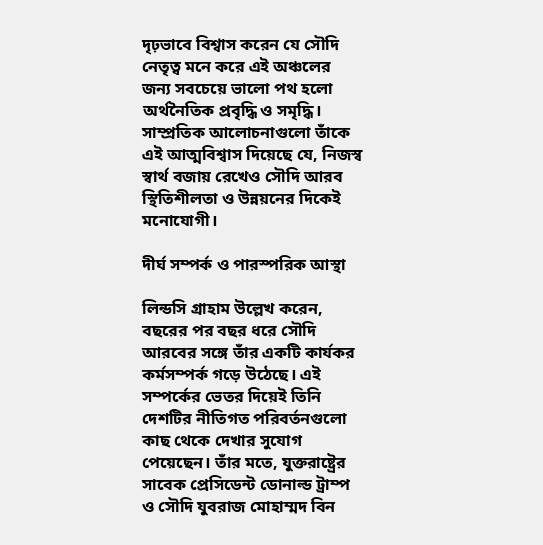দৃঢ়ভাবে বিশ্বাস করেন যে সৌদি নেতৃত্ব মনে করে এই অঞ্চলের জন্য সবচেয়ে ভালো পথ হলো অর্থনৈতিক প্রবৃদ্ধি ও সমৃদ্ধি। সাম্প্রতিক আলোচনাগুলো তাঁকে এই আত্মবিশ্বাস দিয়েছে যে, নিজস্ব স্বার্থ বজায় রেখেও সৌদি আরব স্থিতিশীলতা ও উন্নয়নের দিকেই মনোযোগী।

দীর্ঘ সম্পর্ক ও পারস্পরিক আস্থা

লিন্ডসি গ্রাহাম উল্লেখ করেন, বছরের পর বছর ধরে সৌদি আরবের সঙ্গে তাঁর একটি কার্যকর কর্মসম্পর্ক গড়ে উঠেছে। এই সম্পর্কের ভেতর দিয়েই তিনি দেশটির নীতিগত পরিবর্তনগুলো কাছ থেকে দেখার সুযোগ পেয়েছেন। তাঁর মতে, যুক্তরাষ্ট্রের সাবেক প্রেসিডেন্ট ডোনাল্ড ট্রাম্প ও সৌদি যুবরাজ মোহাম্মদ বিন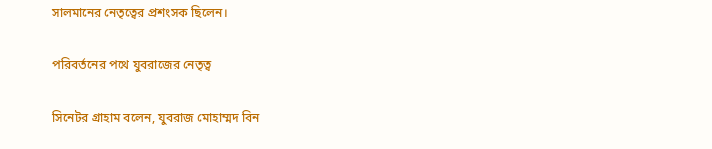সালমানের নেতৃত্বের প্রশংসক ছিলেন।

পরিবর্তনের পথে যুবরাজের নেতৃত্ব

সিনেটর গ্রাহাম বলেন, যুবরাজ মোহাম্মদ বিন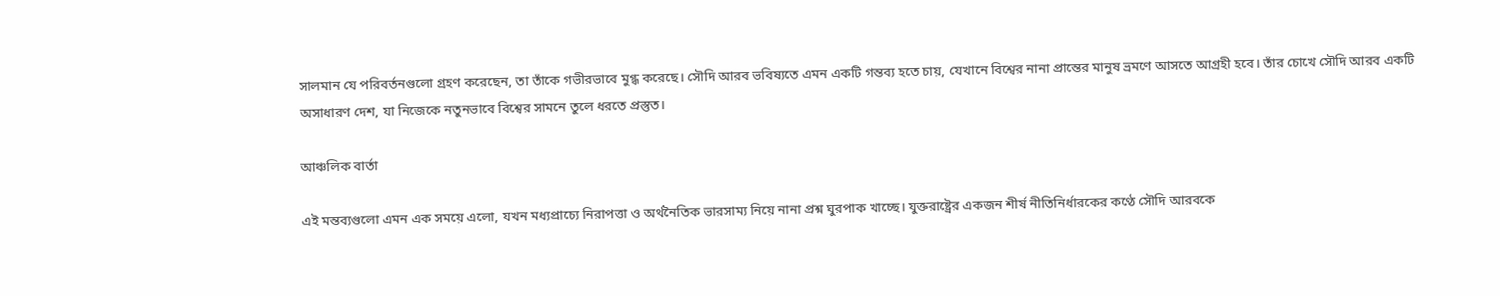সালমান যে পরিবর্তনগুলো গ্রহণ করেছেন, তা তাঁকে গভীরভাবে মুগ্ধ করেছে। সৌদি আরব ভবিষ্যতে এমন একটি গন্তব্য হতে চায়, যেখানে বিশ্বের নানা প্রান্তের মানুষ ভ্রমণে আসতে আগ্রহী হবে। তাঁর চোখে সৌদি আরব একটি অসাধারণ দেশ, যা নিজেকে নতুনভাবে বিশ্বের সামনে তুলে ধরতে প্রস্তুত।

আঞ্চলিক বার্তা

এই মন্তব্যগুলো এমন এক সময়ে এলো, যখন মধ্যপ্রাচ্যে নিরাপত্তা ও অর্থনৈতিক ভারসাম্য নিয়ে নানা প্রশ্ন ঘুরপাক খাচ্ছে। যুক্তরাষ্ট্রের একজন শীর্ষ নীতিনির্ধারকের কণ্ঠে সৌদি আরবকে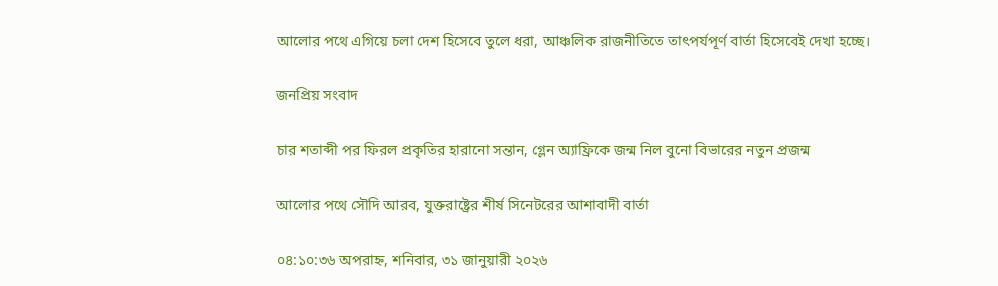আলোর পথে এগিয়ে চলা দেশ হিসেবে তুলে ধরা, আঞ্চলিক রাজনীতিতে তাৎপর্যপূর্ণ বার্তা হিসেবেই দেখা হচ্ছে।

জনপ্রিয় সংবাদ

চার শতাব্দী পর ফিরল প্রকৃতির হারানো সন্তান, গ্লেন অ্যাফ্রিকে জন্ম নিল বুনো বিভারের নতুন প্রজন্ম

আলোর পথে সৌদি আরব, যুক্তরাষ্ট্রের শীর্ষ সিনেটরের আশাবাদী বার্তা

০৪:১০:৩৬ অপরাহ্ন, শনিবার, ৩১ জানুয়ারী ২০২৬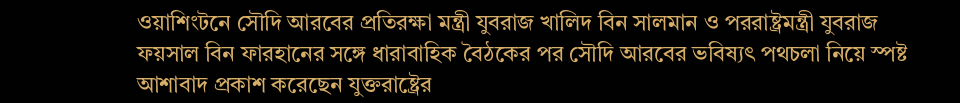ওয়াশিংটনে সৌদি আরবের প্রতিরক্ষা মন্ত্রী যুবরাজ খালিদ বিন সালমান ও পররাষ্ট্রমন্ত্রী যুবরাজ ফয়সাল বিন ফারহানের সঙ্গে ধারাবাহিক বৈঠকের পর সৌদি আরবের ভবিষ্যৎ পথচলা নিয়ে স্পষ্ট আশাবাদ প্রকাশ করেছেন যুক্তরাষ্ট্রের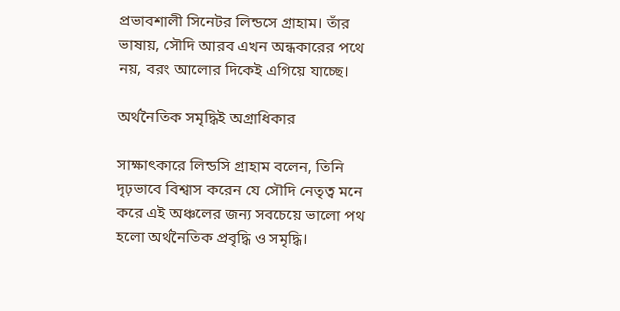প্রভাবশালী সিনেটর লিন্ডসে গ্রাহাম। তাঁর ভাষায়, সৌদি আরব এখন অন্ধকারের পথে নয়, বরং আলোর দিকেই এগিয়ে যাচ্ছে।

অর্থনৈতিক সমৃদ্ধিই অগ্রাধিকার

সাক্ষাৎকারে লিন্ডসি গ্রাহাম বলেন, তিনি দৃঢ়ভাবে বিশ্বাস করেন যে সৌদি নেতৃত্ব মনে করে এই অঞ্চলের জন্য সবচেয়ে ভালো পথ হলো অর্থনৈতিক প্রবৃদ্ধি ও সমৃদ্ধি।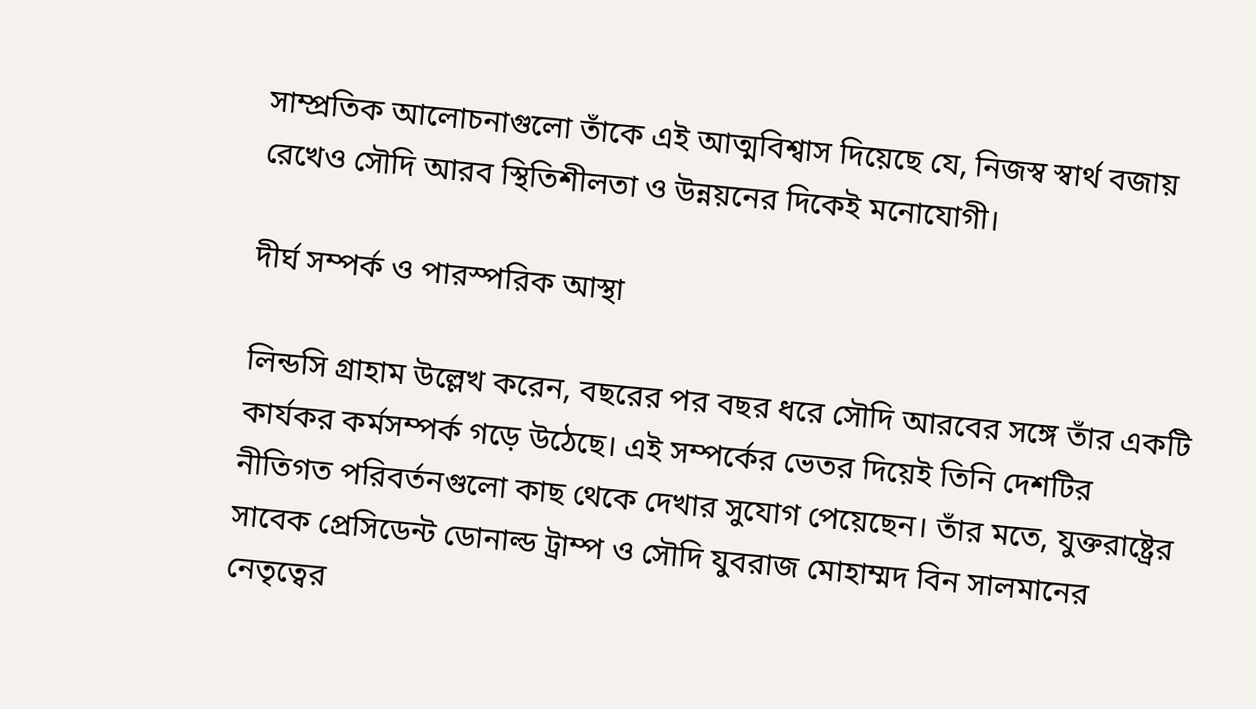সাম্প্রতিক আলোচনাগুলো তাঁকে এই আত্মবিশ্বাস দিয়েছে যে, নিজস্ব স্বার্থ বজায় রেখেও সৌদি আরব স্থিতিশীলতা ও উন্নয়নের দিকেই মনোযোগী।

দীর্ঘ সম্পর্ক ও পারস্পরিক আস্থা

লিন্ডসি গ্রাহাম উল্লেখ করেন, বছরের পর বছর ধরে সৌদি আরবের সঙ্গে তাঁর একটি কার্যকর কর্মসম্পর্ক গড়ে উঠেছে। এই সম্পর্কের ভেতর দিয়েই তিনি দেশটির নীতিগত পরিবর্তনগুলো কাছ থেকে দেখার সুযোগ পেয়েছেন। তাঁর মতে, যুক্তরাষ্ট্রের সাবেক প্রেসিডেন্ট ডোনাল্ড ট্রাম্প ও সৌদি যুবরাজ মোহাম্মদ বিন সালমানের নেতৃত্বের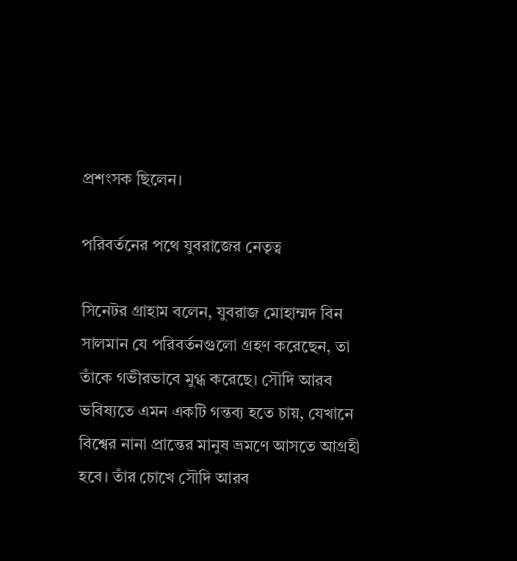প্রশংসক ছিলেন।

পরিবর্তনের পথে যুবরাজের নেতৃত্ব

সিনেটর গ্রাহাম বলেন, যুবরাজ মোহাম্মদ বিন সালমান যে পরিবর্তনগুলো গ্রহণ করেছেন, তা তাঁকে গভীরভাবে মুগ্ধ করেছে। সৌদি আরব ভবিষ্যতে এমন একটি গন্তব্য হতে চায়, যেখানে বিশ্বের নানা প্রান্তের মানুষ ভ্রমণে আসতে আগ্রহী হবে। তাঁর চোখে সৌদি আরব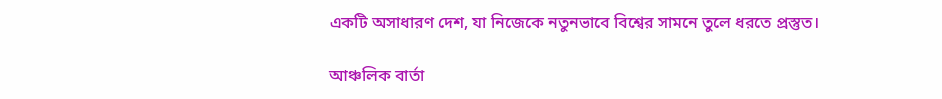একটি অসাধারণ দেশ, যা নিজেকে নতুনভাবে বিশ্বের সামনে তুলে ধরতে প্রস্তুত।

আঞ্চলিক বার্তা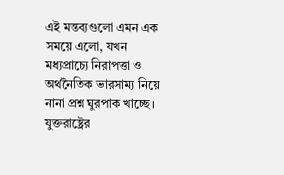এই মন্তব্যগুলো এমন এক সময়ে এলো, যখন মধ্যপ্রাচ্যে নিরাপত্তা ও অর্থনৈতিক ভারসাম্য নিয়ে নানা প্রশ্ন ঘুরপাক খাচ্ছে। যুক্তরাষ্ট্রের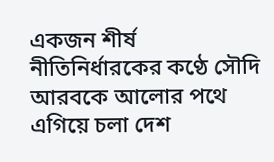একজন শীর্ষ নীতিনির্ধারকের কণ্ঠে সৌদি আরবকে আলোর পথে এগিয়ে চলা দেশ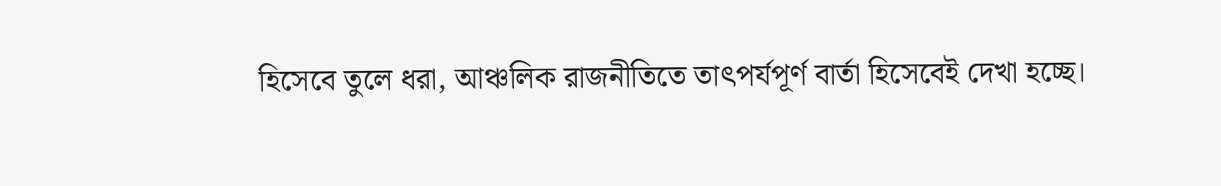হিসেবে তুলে ধরা, আঞ্চলিক রাজনীতিতে তাৎপর্যপূর্ণ বার্তা হিসেবেই দেখা হচ্ছে।